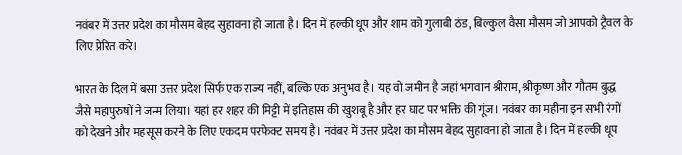नवंबर में उत्तर प्रदेश का मौसम बेहद सुहावना हो जाता है। दिन में हल्की धूप और शाम को गुलाबी ठंड, बिल्कुल वैसा मौसम जो आपको ट्रैवल के लिए प्रेरित करे।

भारत के दिल में बसा उत्तर प्रदेश सिर्फ एक राज्य नहीं, बल्कि एक अनुभव है। यह वो जमीन है जहां भगवान श्रीराम, श्रीकृष्ण और गौतम बुद्ध जैसे महापुरुषों ने जन्म लिया। यहां हर शहर की मिट्टी में इतिहास की खुशबू है और हर घाट पर भक्ति की गूंज। नवंबर का महीना इन सभी रंगों को देखने और महसूस करने के लिए एकदम परफेक्ट समय है। नवंबर में उत्तर प्रदेश का मौसम बेहद सुहावना हो जाता है। दिन में हल्की धूप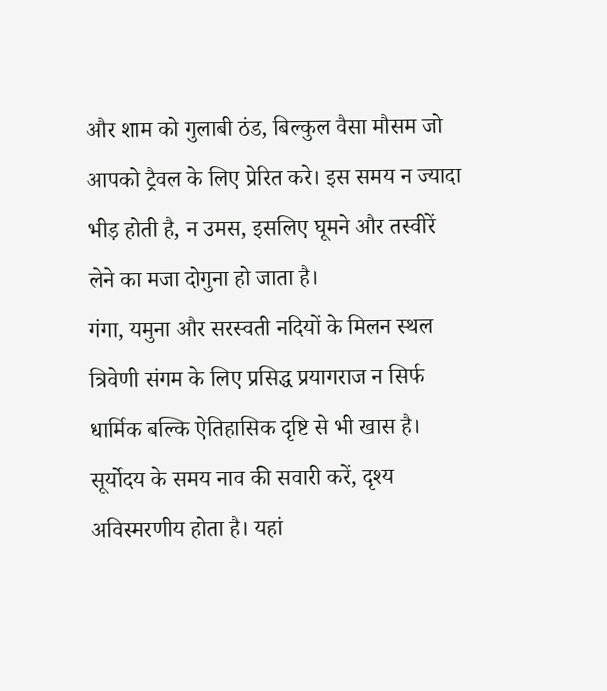और शाम को गुलाबी ठंड, बिल्कुल वैसा मौसम जो आपको ट्रैवल के लिए प्रेरित करे। इस समय न ज्यादा भीड़ होती है, न उमस, इसलिए घूमने और तस्वीरें लेने का मजा दोगुना हो जाता है।
गंगा, यमुना और सरस्वती नदियों के मिलन स्थल त्रिवेणी संगम के लिए प्रसिद्ध प्रयागराज न सिर्फ धार्मिक बल्कि ऐतिहासिक दृष्टि से भी खास है। सूर्योदय के समय नाव की सवारी करें, दृश्य अविस्मरणीय होता है। यहां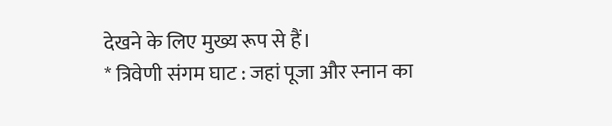देखने के लिए मुख्य रूप से हैं।
* त्रिवेणी संगम घाट : जहां पूजा और स्नान का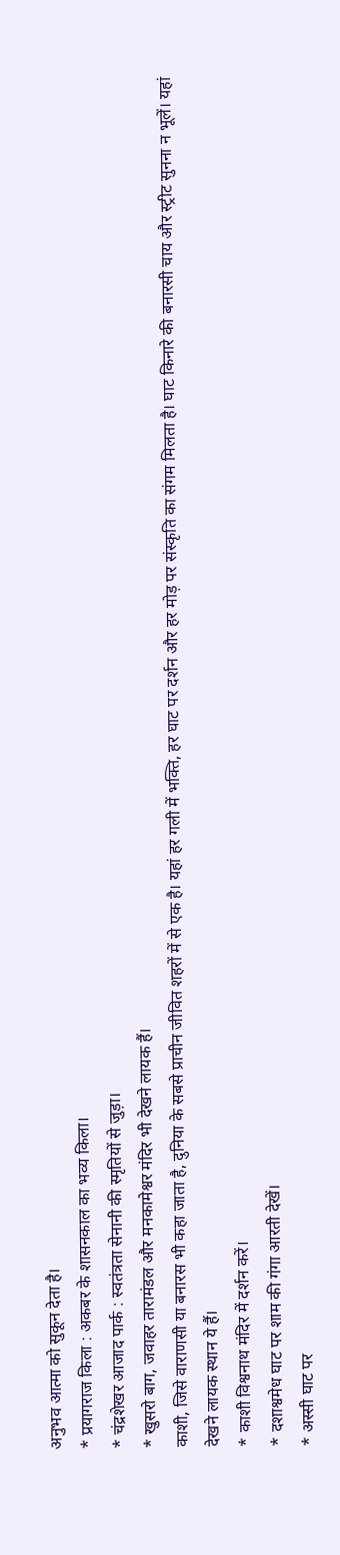अनुभव आत्मा को सुकून देता है।
* प्रयागराज किला : अकबर के शासनकाल का भव्य किला।
* चंद्रशेखर आजाद पार्क : स्वतंत्रता सेनानी की स्मृतियों से जुड़ा।
* खुसरो बाग, जवाहर तारामंडल और मनकामेश्वर मंदिर भी देखने लायक हैं।
काशी, जिसे वाराणसी या बनारस भी कहा जाता है, दुनिया के सबसे प्राचीन जीवित शहरों में से एक है। यहां हर गली में भक्ति, हर घाट पर दर्शन और हर मोड़ पर संस्कृति का संगम मिलता है। घाट किनारे की बनारसी चाय और स्ट्रीट सुनना न भूलें। यहां देखने लायक स्थान ये हैं।
* काशी विश्वनाथ मंदिर में दर्शन करें।
* दशाश्वमेध घाट पर शाम की गंगा आरती देखें।
* अस्सी घाट पर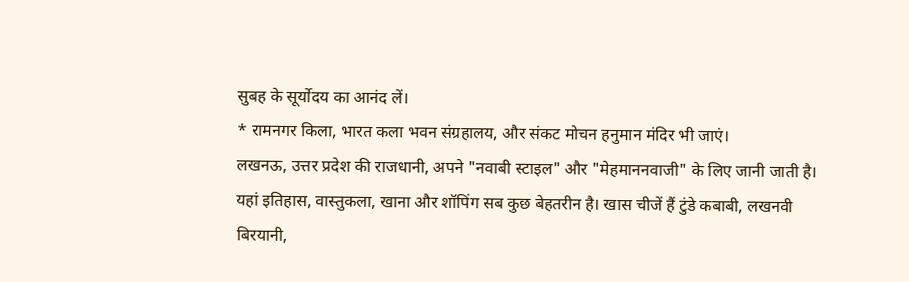सुबह के सूर्योदय का आनंद लें।
* रामनगर किला, भारत कला भवन संग्रहालय, और संकट मोचन हनुमान मंदिर भी जाएं।
लखनऊ, उत्तर प्रदेश की राजधानी, अपने "नवाबी स्टाइल" और "मेहमाननवाजी" के लिए जानी जाती है। यहां इतिहास, वास्तुकला, खाना और शॉपिंग सब कुछ बेहतरीन है। खास चीजें हैं टुंडे कबाबी, लखनवी बिरयानी,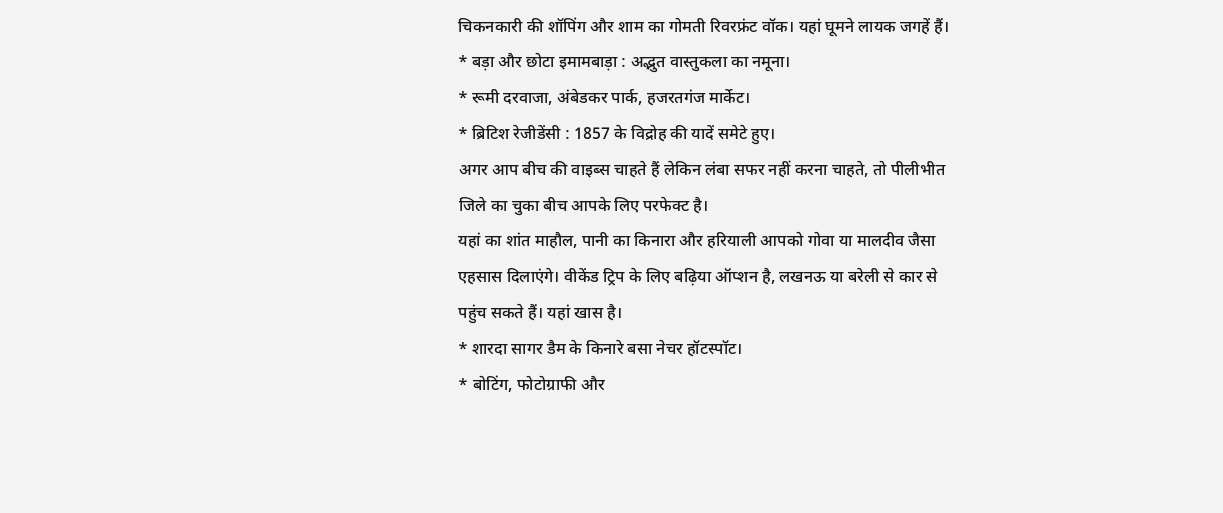चिकनकारी की शॉपिंग और शाम का गोमती रिवरफ्रंट वॉक। यहां घूमने लायक जगहें हैं।
* बड़ा और छोटा इमामबाड़ा : अद्भुत वास्तुकला का नमूना।
* रूमी दरवाजा, अंबेडकर पार्क, हजरतगंज मार्केट।
* ब्रिटिश रेजीडेंसी : 1857 के विद्रोह की यादें समेटे हुए।
अगर आप बीच की वाइब्स चाहते हैं लेकिन लंबा सफर नहीं करना चाहते, तो पीलीभीत जिले का चुका बीच आपके लिए परफेक्ट है।
यहां का शांत माहौल, पानी का किनारा और हरियाली आपको गोवा या मालदीव जैसा एहसास दिलाएंगे। वीकेंड ट्रिप के लिए बढ़िया ऑप्शन है, लखनऊ या बरेली से कार से पहुंच सकते हैं। यहां खास है।
* शारदा सागर डैम के किनारे बसा नेचर हॉटस्पॉट।
* बोटिंग, फोटोग्राफी और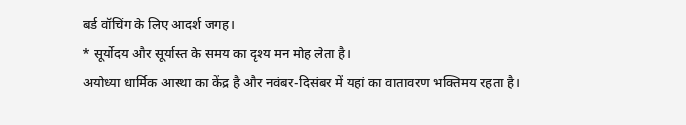बर्ड वॉचिंग के लिए आदर्श जगह।
* सूर्योदय और सूर्यास्त के समय का दृश्य मन मोह लेता है।
अयोध्या धार्मिक आस्था का केंद्र है और नवंबर-दिसंबर में यहां का वातावरण भक्तिमय रहता है।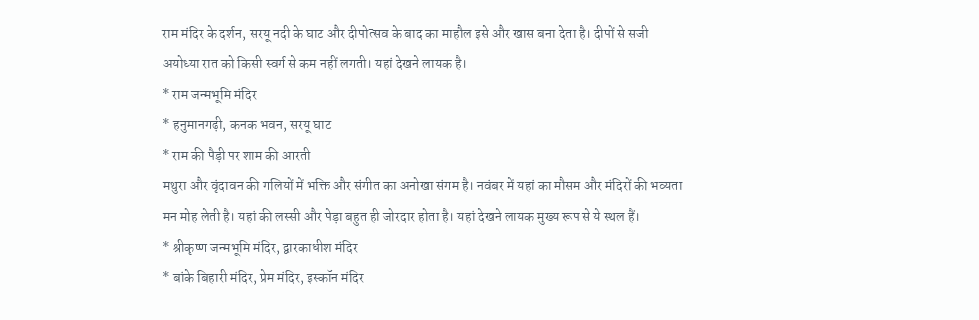राम मंदिर के दर्शन, सरयू नदी के घाट और दीपोत्सव के बाद का माहौल इसे और खास बना देता है। दीपों से सजी अयोध्या रात को किसी स्वर्ग से कम नहीं लगती। यहां देखने लायक है।
* राम जन्मभूमि मंदिर
* हनुमानगढ़ी, कनक भवन, सरयू घाट
* राम की पैड़ी पर शाम की आरती
मथुरा और वृंदावन की गलियों में भक्ति और संगीत का अनोखा संगम है। नवंबर में यहां का मौसम और मंदिरों की भव्यता मन मोह लेती है। यहां की लस्सी और पेड़ा बहुत ही जोरदार होता है। यहां देखने लायक मुख्य रूप से ये स्थल हैं।
* श्रीकृष्ण जन्मभूमि मंदिर, द्वारकाधीश मंदिर
* बांके बिहारी मंदिर, प्रेम मंदिर, इस्कॉन मंदिर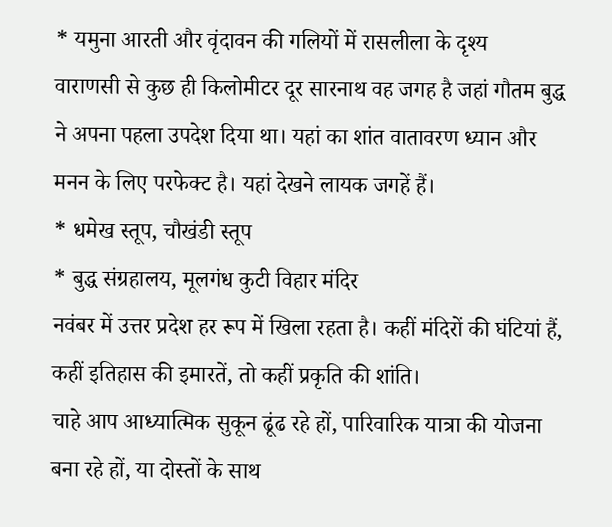* यमुना आरती और वृंदावन की गलियों में रासलीला के दृश्य
वाराणसी से कुछ ही किलोमीटर दूर सारनाथ वह जगह है जहां गौतम बुद्ध ने अपना पहला उपदेश दिया था। यहां का शांत वातावरण ध्यान और मनन के लिए परफेक्ट है। यहां देखने लायक जगहें हैं।
* धमेख स्तूप, चौखंडी स्तूप
* बुद्ध संग्रहालय, मूलगंध कुटी विहार मंदिर
नवंबर में उत्तर प्रदेश हर रूप में खिला रहता है। कहीं मंदिरों की घंटियां हैं, कहीं इतिहास की इमारतें, तो कहीं प्रकृति की शांति।
चाहे आप आध्यात्मिक सुकून ढूंढ रहे हों, पारिवारिक यात्रा की योजना बना रहे हों, या दोस्तों के साथ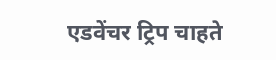एडवेंचर ट्रिप चाहते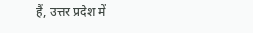हैं, उत्तर प्रदेश में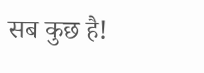सब कुछ है!